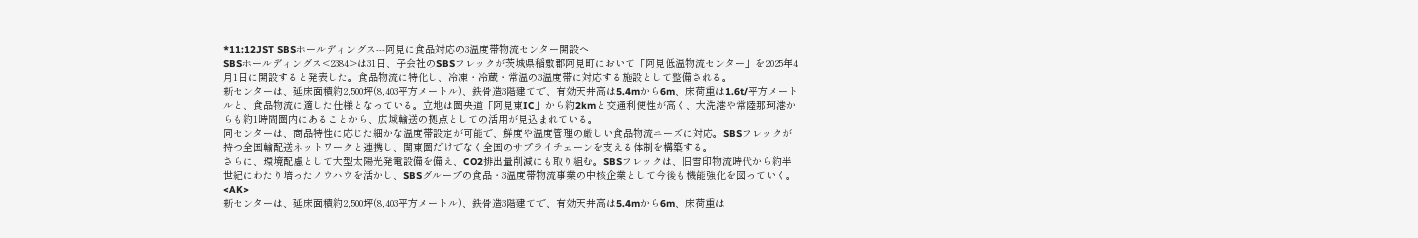*11:12JST SBSホールディングス---阿見に食品対応の3温度帯物流センター開設へ
SBSホールディングス<2384>は31日、子会社のSBSフレックが茨城県稲敷郡阿見町において「阿見低温物流センター」を2025年4月1日に開設すると発表した。食品物流に特化し、冷凍・冷蔵・常温の3温度帯に対応する施設として整備される。
新センターは、延床面積約2,500坪(8,403平方メートル)、鉄骨造3階建てで、有効天井高は5.4mから6m、床荷重は1.6t/平方メートルと、食品物流に適した仕様となっている。立地は圏央道「阿見東IC」から約2kmと交通利便性が高く、大洗港や常陸那珂港からも約1時間圏内にあることから、広域輸送の拠点としての活用が見込まれている。
同センターは、商品特性に応じた細かな温度帯設定が可能で、鮮度や温度管理の厳しい食品物流ニーズに対応。SBSフレックが持つ全国輸配送ネットワークと連携し、関東圏だけでなく全国のサプライチェーンを支える体制を構築する。
さらに、環境配慮として大型太陽光発電設備を備え、CO2排出量削減にも取り組む。SBSフレックは、旧雪印物流時代から約半世紀にわたり培ったノウハウを活かし、SBSグループの食品・3温度帯物流事業の中核企業として今後も機能強化を図っていく。
<AK>
新センターは、延床面積約2,500坪(8,403平方メートル)、鉄骨造3階建てで、有効天井高は5.4mから6m、床荷重は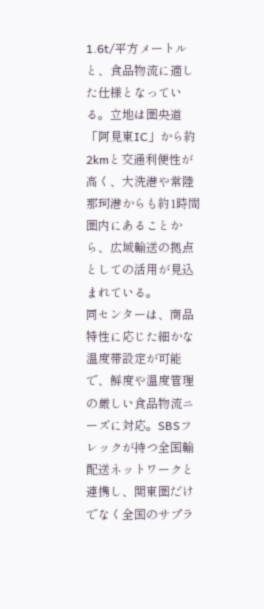1.6t/平方メートルと、食品物流に適した仕様となっている。立地は圏央道「阿見東IC」から約2kmと交通利便性が高く、大洗港や常陸那珂港からも約1時間圏内にあることから、広域輸送の拠点としての活用が見込まれている。
同センターは、商品特性に応じた細かな温度帯設定が可能で、鮮度や温度管理の厳しい食品物流ニーズに対応。SBSフレックが持つ全国輸配送ネットワークと連携し、関東圏だけでなく全国のサプラ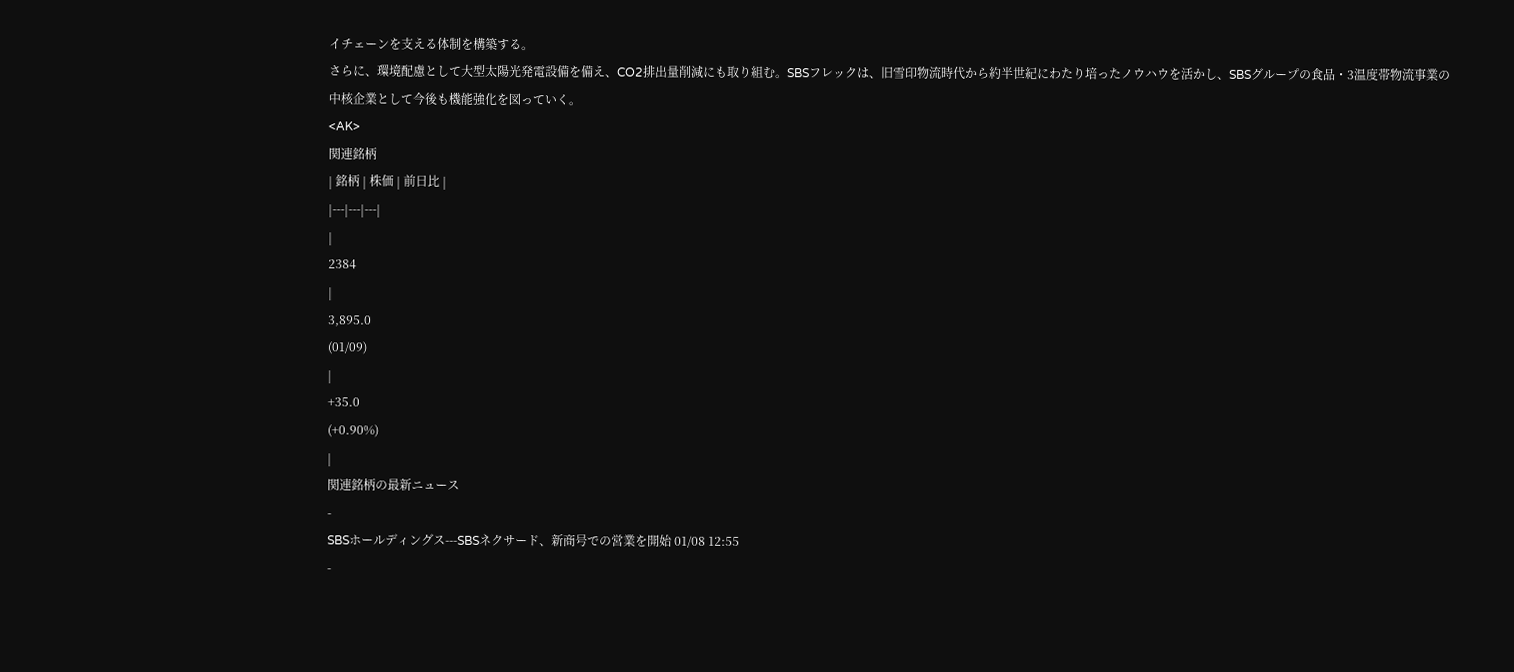イチェーンを支える体制を構築する。
さらに、環境配慮として大型太陽光発電設備を備え、CO2排出量削減にも取り組む。SBSフレックは、旧雪印物流時代から約半世紀にわたり培ったノウハウを活かし、SBSグループの食品・3温度帯物流事業の中核企業として今後も機能強化を図っていく。
<AK>
関連銘柄
| 銘柄 | 株価 | 前日比 |
|---|---|---|
|
2384
|
3,895.0
(01/09)
|
+35.0
(+0.90%)
|
関連銘柄の最新ニュース
-
SBSホールディングス---SBSネクサード、新商号での営業を開始 01/08 12:55
-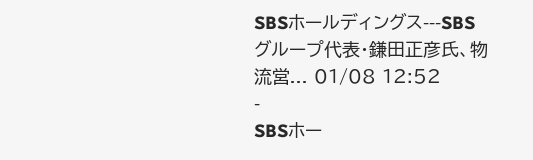SBSホールディングス---SBSグループ代表・鎌田正彦氏、物流営... 01/08 12:52
-
SBSホー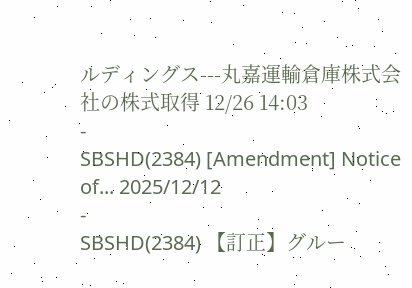ルディングス---丸嘉運輸倉庫株式会社の株式取得 12/26 14:03
-
SBSHD(2384) [Amendment] Notice of... 2025/12/12
-
SBSHD(2384) 【訂正】グルー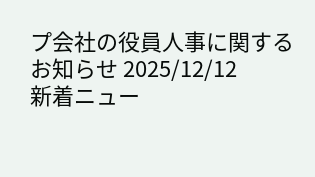プ会社の役員人事に関するお知らせ 2025/12/12
新着ニュー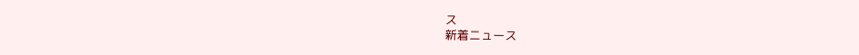ス
新着ニュース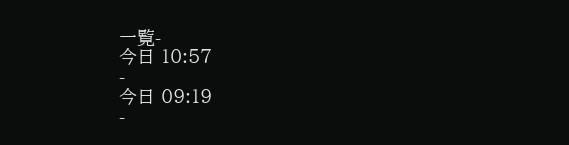一覧-
今日 10:57
-
今日 09:19
-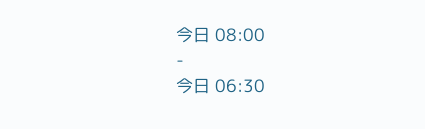今日 08:00
-
今日 06:30